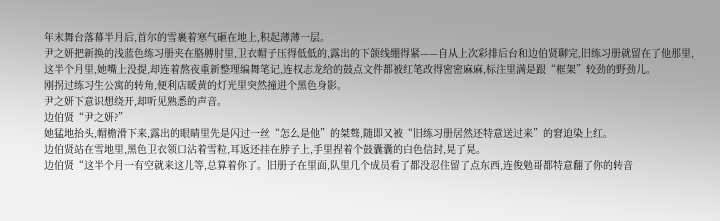年末舞台落幕半月后,首尔的雪裹着寒气砸在地上,积起薄薄一层。
尹之妍把新换的浅蓝色练习册夹在胳膊肘里,卫衣帽子压得低低的,露出的下颌线绷得紧——自从上次彩排后台和边伯贤聊完,旧练习册就留在了他那里,这半个月里,她嘴上没提,却连着熬夜重新整理编舞笔记,连权志龙给的鼓点文件都被红笔改得密密麻麻,标注里满是跟“框架”较劲的野劲儿。
刚拐过练习生公寓的转角,便利店暖黄的灯光里突然撞进个黑色身影。
尹之妍下意识想绕开,却听见熟悉的声音。
边伯贤“尹之妍?”
她猛地抬头,帽檐滑下来,露出的眼睛里先是闪过一丝“怎么是他”的桀骜,随即又被“旧练习册居然还特意送过来”的窘迫染上红。
边伯贤站在雪地里,黑色卫衣领口沾着雪粒,耳返还挂在脖子上,手里捏着个鼓囊囊的白色信封,晃了晃。
边伯贤“这半个月一有空就来这儿等,总算着你了。旧册子在里面,队里几个成员看了都没忍住留了点东西,连俊勉哥都特意翻了你的转音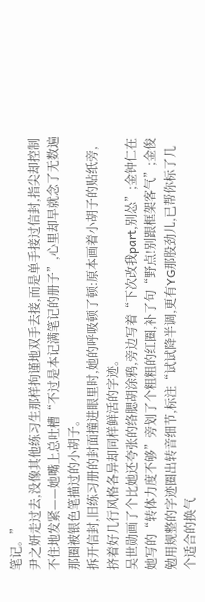笔记。”
尹之妍走过去,没像其他练习生那样拘谨地双手去接,而是单手接过信封,指尖却控制不住地发紧——她嘴上总吐槽“不过是本记满笔记的册子”,心里却早就念了无数遍那圈被银色笔描过的小胡子。
拆开信封,旧练习册的封面撞进眼里时,她的呼吸顿了顿:原本画着小胡子的贴纸旁,挤着好几行风格各异却同样鲜活的字迹。
吴世勋画了个比她还夸张的络腮胡涂鸦,旁边写着“下次改我part,别怂”;金钟仁在她写的“转体力度不够”旁划了个粗粗的红圈,补了句“野点!别跟框架客气”;金俊勉用规整的字迹圈出转音细节,标注“试试降半调,更有YG那股劲儿,已帮你标了几个适合的换气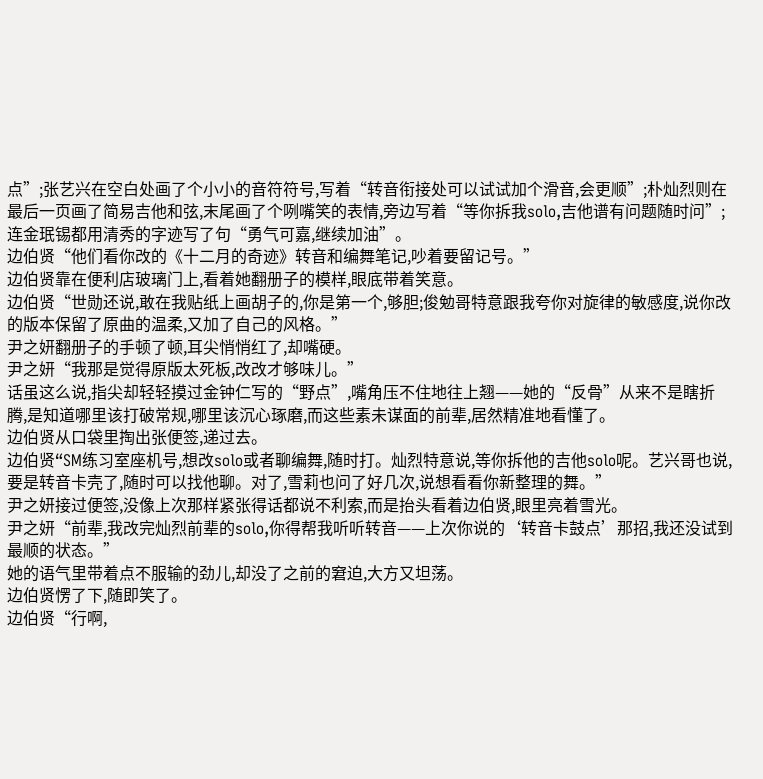点”;张艺兴在空白处画了个小小的音符符号,写着“转音衔接处可以试试加个滑音,会更顺”;朴灿烈则在最后一页画了简易吉他和弦,末尾画了个咧嘴笑的表情,旁边写着“等你拆我solo,吉他谱有问题随时问”;连金珉锡都用清秀的字迹写了句“勇气可嘉,继续加油”。
边伯贤“他们看你改的《十二月的奇迹》转音和编舞笔记,吵着要留记号。”
边伯贤靠在便利店玻璃门上,看着她翻册子的模样,眼底带着笑意。
边伯贤“世勋还说,敢在我贴纸上画胡子的,你是第一个,够胆;俊勉哥特意跟我夸你对旋律的敏感度,说你改的版本保留了原曲的温柔,又加了自己的风格。”
尹之妍翻册子的手顿了顿,耳尖悄悄红了,却嘴硬。
尹之妍“我那是觉得原版太死板,改改才够味儿。”
话虽这么说,指尖却轻轻摸过金钟仁写的“野点”,嘴角压不住地往上翘——她的“反骨”从来不是瞎折腾,是知道哪里该打破常规,哪里该沉心琢磨,而这些素未谋面的前辈,居然精准地看懂了。
边伯贤从口袋里掏出张便签,递过去。
边伯贤“SM练习室座机号,想改solo或者聊编舞,随时打。灿烈特意说,等你拆他的吉他solo呢。艺兴哥也说,要是转音卡壳了,随时可以找他聊。对了,雪莉也问了好几次,说想看看你新整理的舞。”
尹之妍接过便签,没像上次那样紧张得话都说不利索,而是抬头看着边伯贤,眼里亮着雪光。
尹之妍“前辈,我改完灿烈前辈的solo,你得帮我听听转音——上次你说的‘转音卡鼓点’那招,我还没试到最顺的状态。”
她的语气里带着点不服输的劲儿,却没了之前的窘迫,大方又坦荡。
边伯贤愣了下,随即笑了。
边伯贤“行啊,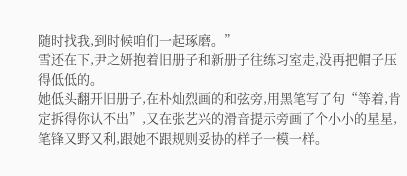随时找我,到时候咱们一起琢磨。”
雪还在下,尹之妍抱着旧册子和新册子往练习室走,没再把帽子压得低低的。
她低头翻开旧册子,在朴灿烈画的和弦旁,用黑笔写了句“等着,肯定拆得你认不出”,又在张艺兴的滑音提示旁画了个小小的星星,笔锋又野又利,跟她不跟规则妥协的样子一模一样。